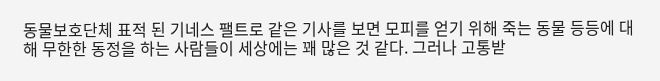동물보호단체 표적 된 기네스 팰트로 같은 기사를 보면 모피를 얻기 위해 죽는 동물 등등에 대해 무한한 동정을 하는 사람들이 세상에는 꽤 많은 것 같다. 그러나 고통받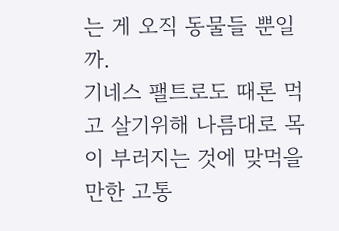는 게 오직 동물들 뿐일까.
기네스 팰트로도 때론 먹고 살기위해 나름대로 목이 부러지는 것에 맞먹을만한 고통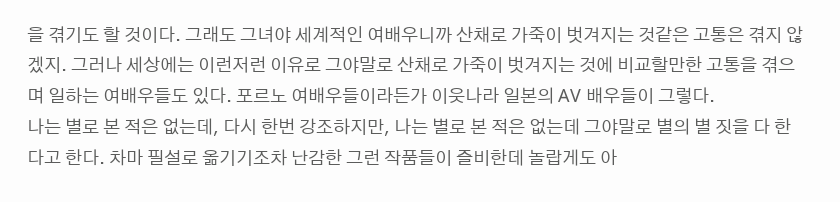을 겪기도 할 것이다. 그래도 그녀야 세계적인 여배우니까 산채로 가죽이 벗겨지는 것같은 고통은 겪지 않겠지. 그러나 세상에는 이런저런 이유로 그야말로 산채로 가죽이 벗겨지는 것에 비교할만한 고통을 겪으며 일하는 여배우들도 있다. 포르노 여배우들이라든가 이웃나라 일본의 AV 배우들이 그렇다.
나는 별로 본 적은 없는데, 다시 한번 강조하지만, 나는 별로 본 적은 없는데 그야말로 별의 별 짓을 다 한다고 한다. 차마 필설로 옮기기조차 난감한 그런 작품들이 즐비한데 놀랍게도 아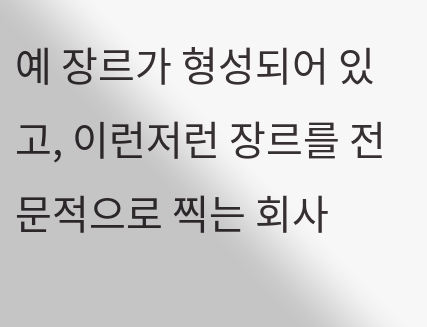예 장르가 형성되어 있고, 이런저런 장르를 전문적으로 찍는 회사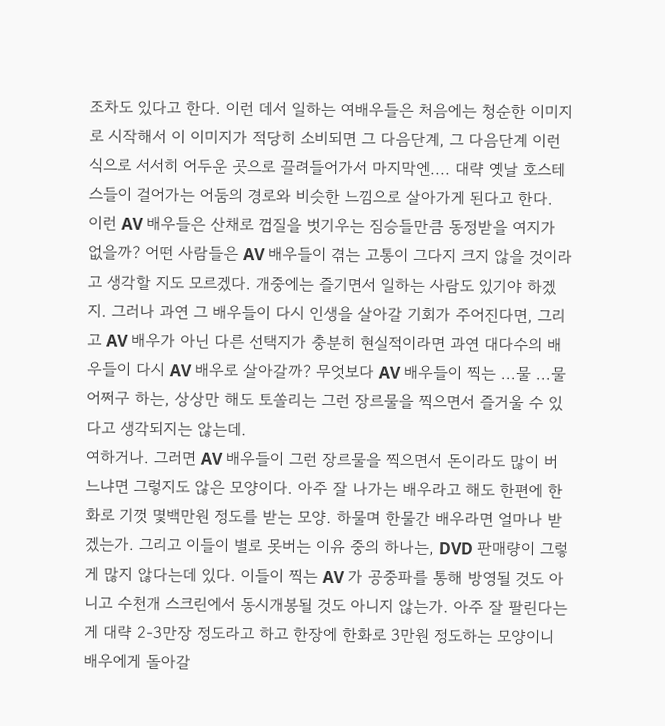조차도 있다고 한다. 이런 데서 일하는 여배우들은 처음에는 청순한 이미지로 시작해서 이 이미지가 적당히 소비되면 그 다음단계, 그 다음단계 이런 식으로 서서히 어두운 곳으로 끌려들어가서 마지막엔.... 대략 옛날 호스테스들이 걸어가는 어둠의 경로와 비슷한 느낌으로 살아가게 된다고 한다.
이런 AV 배우들은 산채로 껍질을 벗기우는 짐승들만큼 동정받을 여지가 없을까? 어떤 사람들은 AV 배우들이 겪는 고통이 그다지 크지 않을 것이라고 생각할 지도 모르겠다. 개중에는 즐기면서 일하는 사람도 있기야 하겠지. 그러나 과연 그 배우들이 다시 인생을 살아갈 기회가 주어진다면, 그리고 AV 배우가 아닌 다른 선택지가 충분히 현실적이라면 과연 대다수의 배우들이 다시 AV 배우로 살아갈까? 무엇보다 AV 배우들이 찍는 ...물 ...물 어쩌구 하는, 상상만 해도 토쏠리는 그런 장르물을 찍으면서 즐거울 수 있다고 생각되지는 않는데.
여하거나. 그러면 AV 배우들이 그런 장르물을 찍으면서 돈이라도 많이 버느냐면 그렇지도 않은 모양이다. 아주 잘 나가는 배우라고 해도 한편에 한화로 기껏 몇백만원 정도를 받는 모양. 하물며 한물간 배우라면 얼마나 받겠는가. 그리고 이들이 별로 못버는 이유 중의 하나는, DVD 판매량이 그렇게 많지 않다는데 있다. 이들이 찍는 AV 가 공중파를 통해 방영될 것도 아니고 수천개 스크린에서 동시개봉될 것도 아니지 않는가. 아주 잘 팔린다는 게 대략 2-3만장 정도라고 하고 한장에 한화로 3만원 정도하는 모양이니 배우에게 돌아갈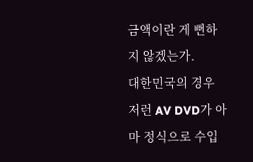금액이란 게 뻔하지 않겠는가.
대한민국의 경우 저런 AV DVD가 아마 정식으로 수입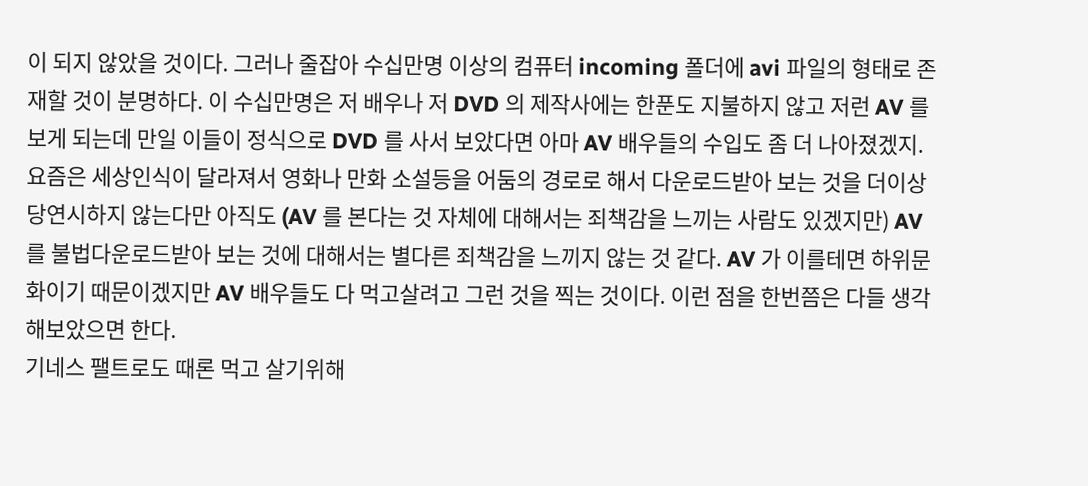이 되지 않았을 것이다. 그러나 줄잡아 수십만명 이상의 컴퓨터 incoming 폴더에 avi 파일의 형태로 존재할 것이 분명하다. 이 수십만명은 저 배우나 저 DVD 의 제작사에는 한푼도 지불하지 않고 저런 AV 를 보게 되는데 만일 이들이 정식으로 DVD 를 사서 보았다면 아마 AV 배우들의 수입도 좀 더 나아졌겠지.
요즘은 세상인식이 달라져서 영화나 만화 소설등을 어둠의 경로로 해서 다운로드받아 보는 것을 더이상 당연시하지 않는다만 아직도 (AV 를 본다는 것 자체에 대해서는 죄책감을 느끼는 사람도 있겠지만) AV 를 불법다운로드받아 보는 것에 대해서는 별다른 죄책감을 느끼지 않는 것 같다. AV 가 이를테면 하위문화이기 때문이겠지만 AV 배우들도 다 먹고살려고 그런 것을 찍는 것이다. 이런 점을 한번쯤은 다들 생각해보았으면 한다.
기네스 팰트로도 때론 먹고 살기위해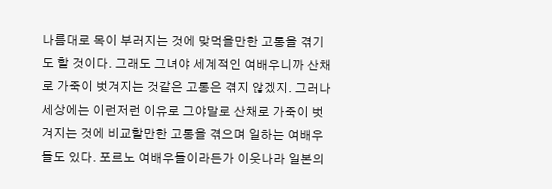나름대로 목이 부러지는 것에 맞먹을만한 고통을 겪기도 할 것이다. 그래도 그녀야 세계적인 여배우니까 산채로 가죽이 벗겨지는 것같은 고통은 겪지 않겠지. 그러나 세상에는 이런저런 이유로 그야말로 산채로 가죽이 벗겨지는 것에 비교할만한 고통을 겪으며 일하는 여배우들도 있다. 포르노 여배우들이라든가 이웃나라 일본의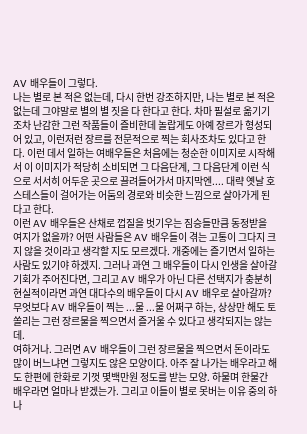AV 배우들이 그렇다.
나는 별로 본 적은 없는데, 다시 한번 강조하지만, 나는 별로 본 적은 없는데 그야말로 별의 별 짓을 다 한다고 한다. 차마 필설로 옮기기조차 난감한 그런 작품들이 즐비한데 놀랍게도 아예 장르가 형성되어 있고, 이런저런 장르를 전문적으로 찍는 회사조차도 있다고 한다. 이런 데서 일하는 여배우들은 처음에는 청순한 이미지로 시작해서 이 이미지가 적당히 소비되면 그 다음단계, 그 다음단계 이런 식으로 서서히 어두운 곳으로 끌려들어가서 마지막엔.... 대략 옛날 호스테스들이 걸어가는 어둠의 경로와 비슷한 느낌으로 살아가게 된다고 한다.
이런 AV 배우들은 산채로 껍질을 벗기우는 짐승들만큼 동정받을 여지가 없을까? 어떤 사람들은 AV 배우들이 겪는 고통이 그다지 크지 않을 것이라고 생각할 지도 모르겠다. 개중에는 즐기면서 일하는 사람도 있기야 하겠지. 그러나 과연 그 배우들이 다시 인생을 살아갈 기회가 주어진다면, 그리고 AV 배우가 아닌 다른 선택지가 충분히 현실적이라면 과연 대다수의 배우들이 다시 AV 배우로 살아갈까? 무엇보다 AV 배우들이 찍는 ...물 ...물 어쩌구 하는, 상상만 해도 토쏠리는 그런 장르물을 찍으면서 즐거울 수 있다고 생각되지는 않는데.
여하거나. 그러면 AV 배우들이 그런 장르물을 찍으면서 돈이라도 많이 버느냐면 그렇지도 않은 모양이다. 아주 잘 나가는 배우라고 해도 한편에 한화로 기껏 몇백만원 정도를 받는 모양. 하물며 한물간 배우라면 얼마나 받겠는가. 그리고 이들이 별로 못버는 이유 중의 하나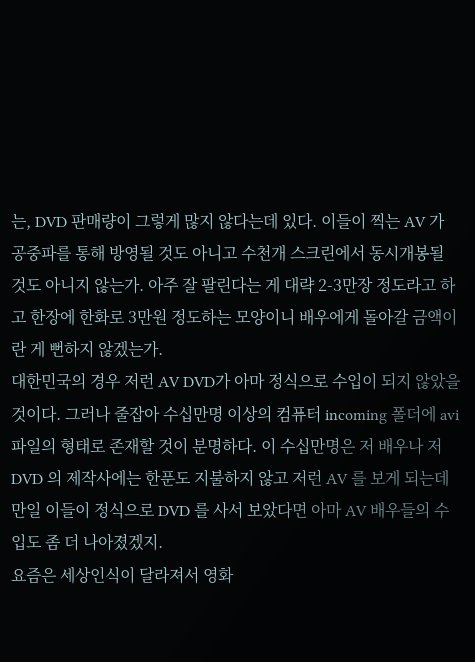는, DVD 판매량이 그렇게 많지 않다는데 있다. 이들이 찍는 AV 가 공중파를 통해 방영될 것도 아니고 수천개 스크린에서 동시개봉될 것도 아니지 않는가. 아주 잘 팔린다는 게 대략 2-3만장 정도라고 하고 한장에 한화로 3만원 정도하는 모양이니 배우에게 돌아갈 금액이란 게 뻔하지 않겠는가.
대한민국의 경우 저런 AV DVD가 아마 정식으로 수입이 되지 않았을 것이다. 그러나 줄잡아 수십만명 이상의 컴퓨터 incoming 폴더에 avi 파일의 형태로 존재할 것이 분명하다. 이 수십만명은 저 배우나 저 DVD 의 제작사에는 한푼도 지불하지 않고 저런 AV 를 보게 되는데 만일 이들이 정식으로 DVD 를 사서 보았다면 아마 AV 배우들의 수입도 좀 더 나아졌겠지.
요즘은 세상인식이 달라져서 영화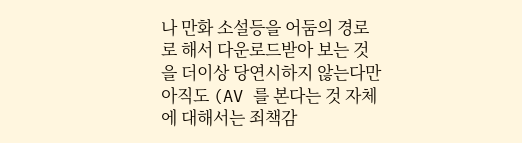나 만화 소설등을 어둠의 경로로 해서 다운로드받아 보는 것을 더이상 당연시하지 않는다만 아직도 (AV 를 본다는 것 자체에 대해서는 죄책감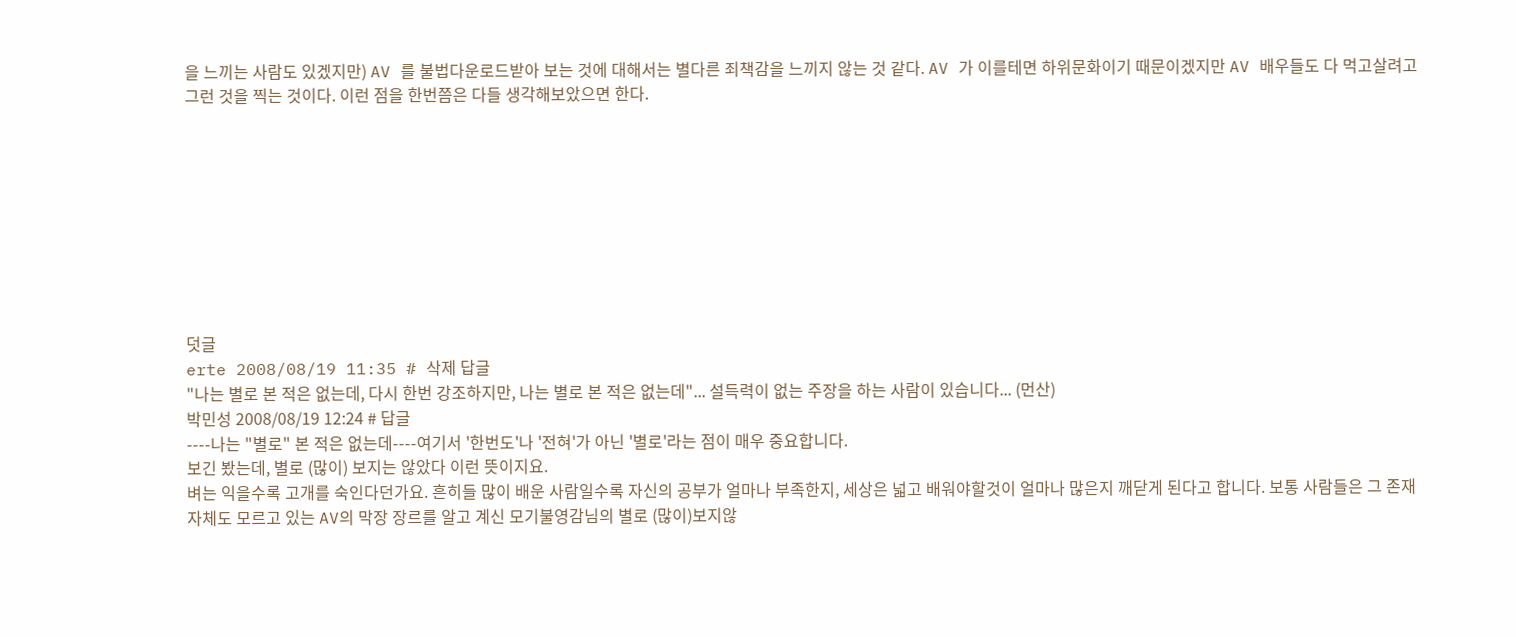을 느끼는 사람도 있겠지만) AV 를 불법다운로드받아 보는 것에 대해서는 별다른 죄책감을 느끼지 않는 것 같다. AV 가 이를테면 하위문화이기 때문이겠지만 AV 배우들도 다 먹고살려고 그런 것을 찍는 것이다. 이런 점을 한번쯤은 다들 생각해보았으면 한다.









덧글
erte 2008/08/19 11:35 # 삭제 답글
"나는 별로 본 적은 없는데, 다시 한번 강조하지만, 나는 별로 본 적은 없는데"... 설득력이 없는 주장을 하는 사람이 있습니다... (먼산)
박민성 2008/08/19 12:24 # 답글
----나는 "별로" 본 적은 없는데----여기서 '한번도'나 '전혀'가 아닌 '별로'라는 점이 매우 중요합니다.
보긴 봤는데, 별로 (많이) 보지는 않았다 이런 뜻이지요.
벼는 익을수록 고개를 숙인다던가요. 흔히들 많이 배운 사람일수록 자신의 공부가 얼마나 부족한지, 세상은 넓고 배워야할것이 얼마나 많은지 깨닫게 된다고 합니다. 보통 사람들은 그 존재자체도 모르고 있는 AV의 막장 장르를 알고 계신 모기불영감님의 별로 (많이)보지않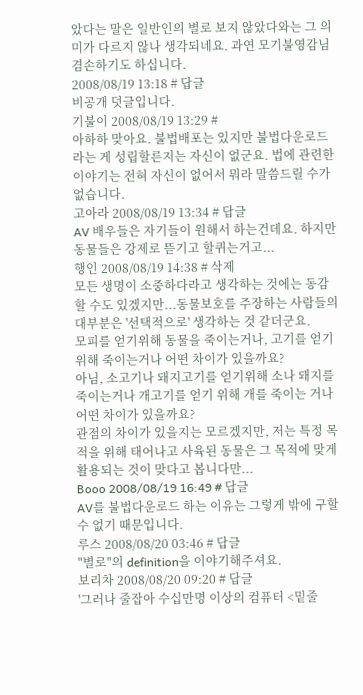았다는 말은 일반인의 별로 보지 않았다와는 그 의미가 다르지 않나 생각되네요. 과연 모기불영감님 겸손하기도 하십니다.
2008/08/19 13:18 # 답글
비공개 덧글입니다.
기불이 2008/08/19 13:29 #
아하하 맞아요. 불법배포는 있지만 불법다운로드 라는 게 성립할른지는 자신이 없군요. 법에 관련한 이야기는 전혀 자신이 없어서 뭐라 말씀드릴 수가 없습니다.
고아라 2008/08/19 13:34 # 답글
AV 배우들은 자기들이 원해서 하는건데요. 하지만 동물들은 강제로 뜯기고 할퀴는거고...
행인 2008/08/19 14:38 # 삭제
모든 생명이 소중하다라고 생각하는 것에는 동감할 수도 있겠지만...동물보호를 주장하는 사람들의 대부분은 '선택적으로' 생각하는 것 같더군요.
모피를 얻기위해 동물을 죽이는거나, 고기를 얻기위해 죽이는거나 어떤 차이가 있을까요?
아님, 소고기나 돼지고기를 얻기위해 소나 돼지를 죽이는거나 개고기를 얻기 위해 개를 죽이는 거나 어떤 차이가 있을까요?
관점의 차이가 있을지는 모르겠지만, 저는 특정 목적을 위해 태어나고 사육된 동물은 그 목적에 맞게 활용되는 것이 맞다고 봅니다만...
Booo 2008/08/19 16:49 # 답글
AV를 불법다운로드 하는 이유는 그렇게 밖에 구할 수 없기 때문입니다.
루스 2008/08/20 03:46 # 답글
"별로"의 definition을 이야기해주셔요.
보리차 2008/08/20 09:20 # 답글
'그러나 줄잡아 수십만명 이상의 컴퓨터 <밑줄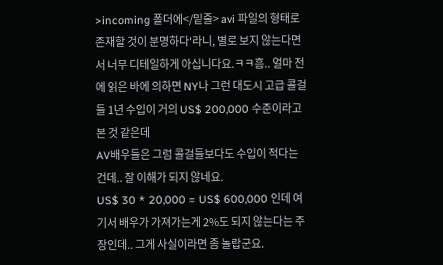>incoming 폴더에</밑줄> avi 파일의 형태로 존재할 것이 분명하다'라니, 별로 보지 않는다면서 너무 디테일하게 아십니다요.ㅋㅋ흠.. 얼마 전에 읽은 바에 의하면 NY나 그런 대도시 고급 콜걸들 1년 수입이 거의 US$ 200,000 수준이라고 본 것 같은데
AV배우들은 그럼 콜걸들보다도 수입이 적다는 건데.. 잘 이해가 되지 않네요.
US$ 30 * 20,000 = US$ 600,000 인데 여기서 배우가 가져가는게 2%도 되지 않는다는 주장인데.. 그게 사실이라면 좀 놀랍군요.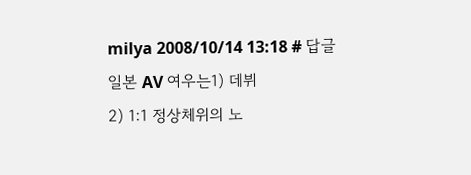milya 2008/10/14 13:18 # 답글
일본 AV 여우는1) 데뷔
2) 1:1 정상체위의 노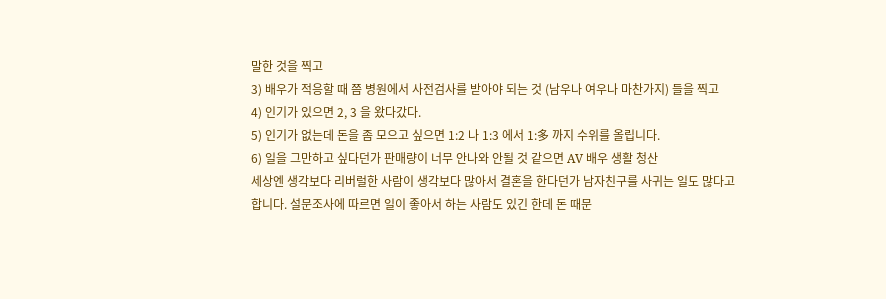말한 것을 찍고
3) 배우가 적응할 때 쯤 병원에서 사전검사를 받아야 되는 것 (남우나 여우나 마찬가지) 들을 찍고
4) 인기가 있으면 2, 3 을 왔다갔다.
5) 인기가 없는데 돈을 좀 모으고 싶으면 1:2 나 1:3 에서 1:多 까지 수위를 올립니다.
6) 일을 그만하고 싶다던가 판매량이 너무 안나와 안될 것 같으면 AV 배우 생활 청산
세상엔 생각보다 리버럴한 사람이 생각보다 많아서 결혼을 한다던가 남자친구를 사귀는 일도 많다고
합니다. 설문조사에 따르면 일이 좋아서 하는 사람도 있긴 한데 돈 때문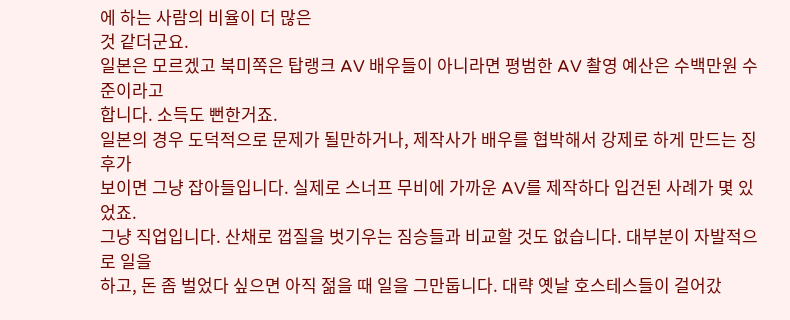에 하는 사람의 비율이 더 많은
것 같더군요.
일본은 모르겠고 북미쪽은 탑랭크 AV 배우들이 아니라면 평범한 AV 촬영 예산은 수백만원 수준이라고
합니다. 소득도 뻔한거죠.
일본의 경우 도덕적으로 문제가 될만하거나, 제작사가 배우를 협박해서 강제로 하게 만드는 징후가
보이면 그냥 잡아들입니다. 실제로 스너프 무비에 가까운 AV를 제작하다 입건된 사례가 몇 있었죠.
그냥 직업입니다. 산채로 껍질을 벗기우는 짐승들과 비교할 것도 없습니다. 대부분이 자발적으로 일을
하고, 돈 좀 벌었다 싶으면 아직 젊을 때 일을 그만둡니다. 대략 옛날 호스테스들이 걸어갔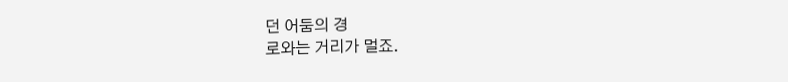던 어둠의 경
로와는 거리가 멀죠.